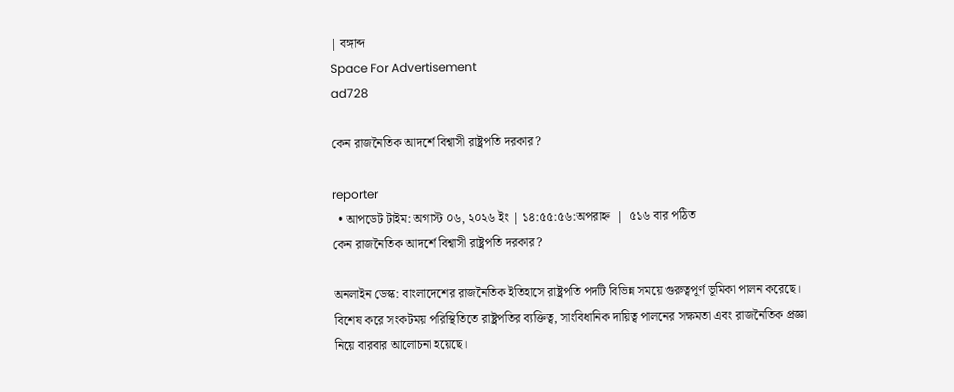| বঙ্গাব্দ
Space For Advertisement
ad728

কেন রাজনৈতিক আদর্শে বিশ্বাসী রাষ্ট্রপতি দরকার?

reporter
  • আপডেট টাইম: অগাস্ট ০৬, ২০২৬ ইং | ১৪:৫৫:৫৬:অপরাহ্ন  |  ৫১৬ বার পঠিত
কেন রাজনৈতিক আদর্শে বিশ্বাসী রাষ্ট্রপতি দরকার?

অনলাইন ডেস্ক: বাংলাদেশের রাজনৈতিক ইতিহাসে রাষ্ট্রপতি পদটি বিভিন্ন সময়ে গুরুত্বপূর্ণ ভূমিকা পালন করেছে। বিশেষ করে সংকটময় পরিস্থিতিতে রাষ্ট্রপতির ব্যক্তিত্ব, সাংবিধানিক দায়িত্ব পালনের সক্ষমতা এবং রাজনৈতিক প্রজ্ঞা নিয়ে বারবার আলোচনা হয়েছে।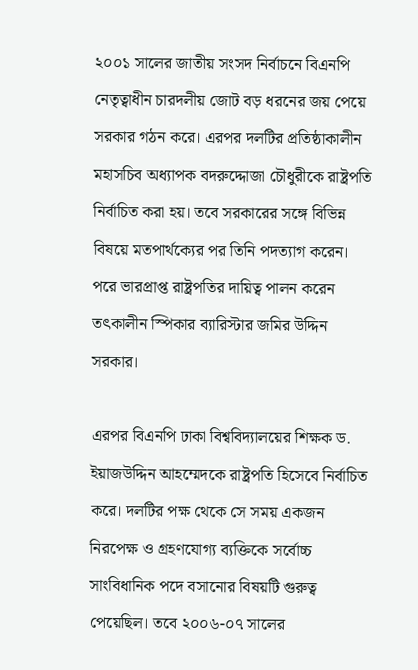২০০১ সালের জাতীয় সংসদ নির্বাচনে বিএনপি নেতৃত্বাধীন চারদলীয় জোট বড় ধরনের জয় পেয়ে সরকার গঠন করে। এরপর দলটির প্রতিষ্ঠাকালীন মহাসচিব অধ্যাপক বদরুদ্দোজা চৌধুরীকে রাষ্ট্রপতি নির্বাচিত করা হয়। তবে সরকারের সঙ্গে বিভিন্ন বিষয়ে মতপার্থক্যের পর তিনি পদত্যাগ করেন। পরে ভারপ্রাপ্ত রাষ্ট্রপতির দায়িত্ব পালন করেন তৎকালীন স্পিকার ব্যারিস্টার জমির উদ্দিন সরকার।

এরপর বিএনপি ঢাকা বিশ্ববিদ্যালয়ের শিক্ষক ড. ইয়াজউদ্দিন আহম্মেদকে রাষ্ট্রপতি হিসেবে নির্বাচিত করে। দলটির পক্ষ থেকে সে সময় একজন নিরপেক্ষ ও গ্রহণযোগ্য ব্যক্তিকে সর্বোচ্চ সাংবিধানিক পদে বসানোর বিষয়টি গুরুত্ব পেয়েছিল। তবে ২০০৬-০৭ সালের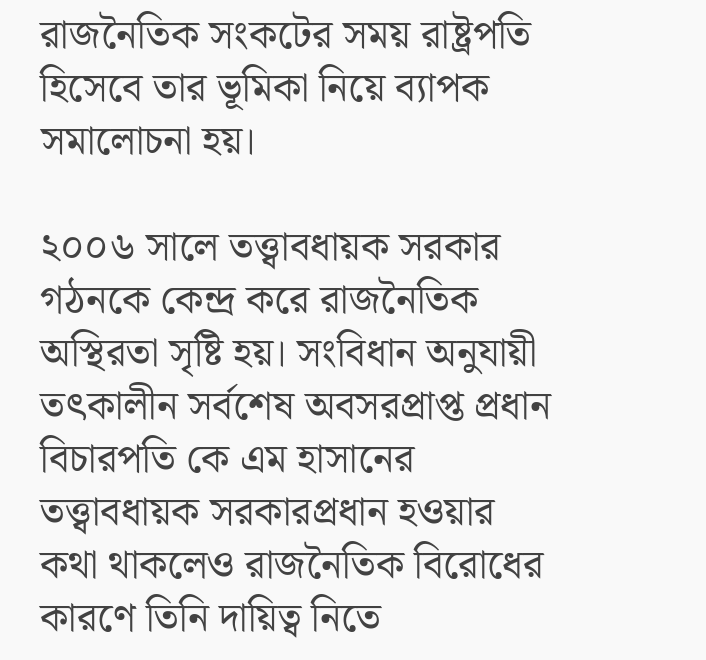রাজনৈতিক সংকটের সময় রাষ্ট্রপতি হিসেবে তার ভূমিকা নিয়ে ব্যাপক সমালোচনা হয়।

২০০৬ সালে তত্ত্বাবধায়ক সরকার গঠনকে কেন্দ্র করে রাজনৈতিক অস্থিরতা সৃষ্টি হয়। সংবিধান অনুযায়ী তৎকালীন সর্বশেষ অবসরপ্রাপ্ত প্রধান বিচারপতি কে এম হাসানের তত্ত্বাবধায়ক সরকারপ্রধান হওয়ার কথা থাকলেও রাজনৈতিক বিরোধের কারণে তিনি দায়িত্ব নিতে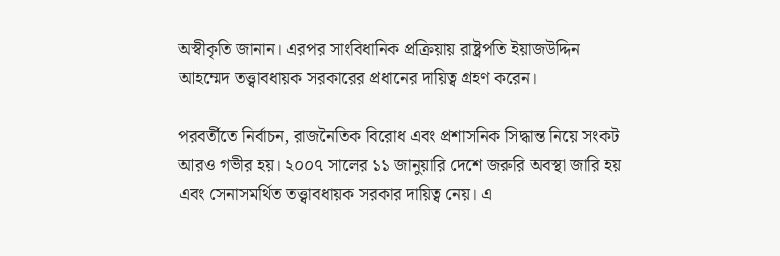অস্বীকৃতি জানান। এরপর সাংবিধানিক প্রক্রিয়ায় রাষ্ট্রপতি ইয়াজউদ্দিন আহম্মেদ তত্ত্বাবধায়ক সরকারের প্রধানের দায়িত্ব গ্রহণ করেন।

পরবর্তীতে নির্বাচন, রাজনৈতিক বিরোধ এবং প্রশাসনিক সিদ্ধান্ত নিয়ে সংকট আরও গভীর হয়। ২০০৭ সালের ১১ জানুয়ারি দেশে জরুরি অবস্থা জারি হয় এবং সেনাসমর্থিত তত্ত্বাবধায়ক সরকার দায়িত্ব নেয়। এ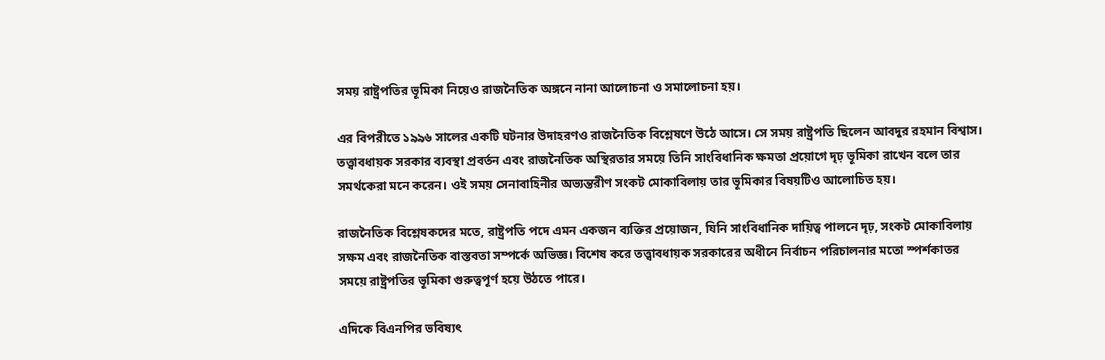সময় রাষ্ট্রপতির ভূমিকা নিয়েও রাজনৈতিক অঙ্গনে নানা আলোচনা ও সমালোচনা হয়।

এর বিপরীতে ১৯৯৬ সালের একটি ঘটনার উদাহরণও রাজনৈতিক বিশ্লেষণে উঠে আসে। সে সময় রাষ্ট্রপতি ছিলেন আবদুর রহমান বিশ্বাস। তত্ত্বাবধায়ক সরকার ব্যবস্থা প্রবর্তন এবং রাজনৈতিক অস্থিরতার সময়ে তিনি সাংবিধানিক ক্ষমতা প্রয়োগে দৃঢ় ভূমিকা রাখেন বলে তার সমর্থকেরা মনে করেন। ওই সময় সেনাবাহিনীর অভ্যন্তরীণ সংকট মোকাবিলায় তার ভূমিকার বিষয়টিও আলোচিত হয়।

রাজনৈতিক বিশ্লেষকদের মতে, রাষ্ট্রপতি পদে এমন একজন ব্যক্তির প্রয়োজন, যিনি সাংবিধানিক দায়িত্ব পালনে দৃঢ়, সংকট মোকাবিলায় সক্ষম এবং রাজনৈতিক বাস্তবতা সম্পর্কে অভিজ্ঞ। বিশেষ করে তত্ত্বাবধায়ক সরকারের অধীনে নির্বাচন পরিচালনার মতো স্পর্শকাতর সময়ে রাষ্ট্রপতির ভূমিকা গুরুত্বপূর্ণ হয়ে উঠতে পারে।

এদিকে বিএনপির ভবিষ্যৎ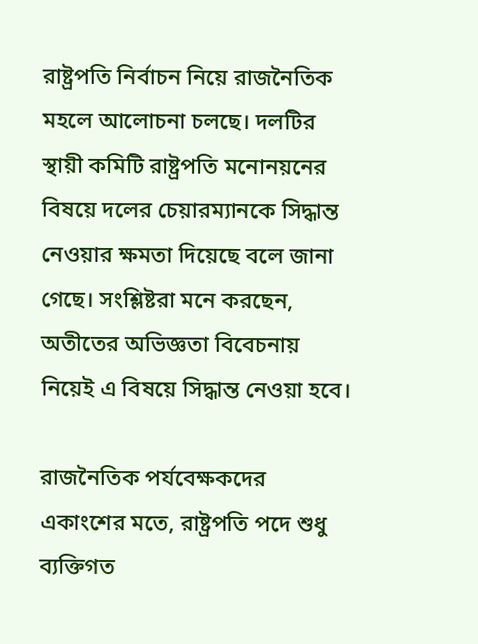রাষ্ট্রপতি নির্বাচন নিয়ে রাজনৈতিক মহলে আলোচনা চলছে। দলটির স্থায়ী কমিটি রাষ্ট্রপতি মনোনয়নের বিষয়ে দলের চেয়ারম্যানকে সিদ্ধান্ত নেওয়ার ক্ষমতা দিয়েছে বলে জানা গেছে। সংশ্লিষ্টরা মনে করছেন, অতীতের অভিজ্ঞতা বিবেচনায় নিয়েই এ বিষয়ে সিদ্ধান্ত নেওয়া হবে।

রাজনৈতিক পর্যবেক্ষকদের একাংশের মতে, রাষ্ট্রপতি পদে শুধু ব্যক্তিগত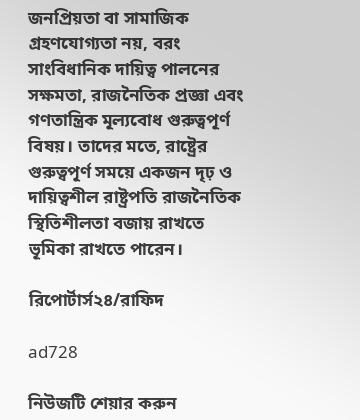জনপ্রিয়তা বা সামাজিক গ্রহণযোগ্যতা নয়, বরং সাংবিধানিক দায়িত্ব পালনের সক্ষমতা, রাজনৈতিক প্রজ্ঞা এবং গণতান্ত্রিক মূল্যবোধ গুরুত্বপূর্ণ বিষয়। তাদের মতে, রাষ্ট্রের গুরুত্বপূর্ণ সময়ে একজন দৃঢ় ও দায়িত্বশীল রাষ্ট্রপতি রাজনৈতিক স্থিতিশীলতা বজায় রাখতে ভূমিকা রাখতে পারেন।

রিপোর্টার্স২৪/রাফিদ

ad728

নিউজটি শেয়ার করুন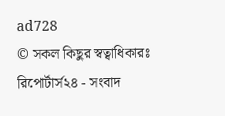ad728
© সকল কিছুর স্বত্বাধিকারঃ রিপোর্টার্স২৪ - সংবাদ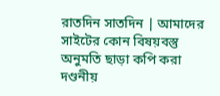রাতদিন সাতদিন | আমাদের সাইটের কোন বিষয়বস্তু অনুমতি ছাড়া কপি করা দণ্ডনীয়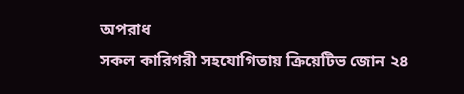অপরাধ
সকল কারিগরী সহযোগিতায় ক্রিয়েটিভ জোন ২৪